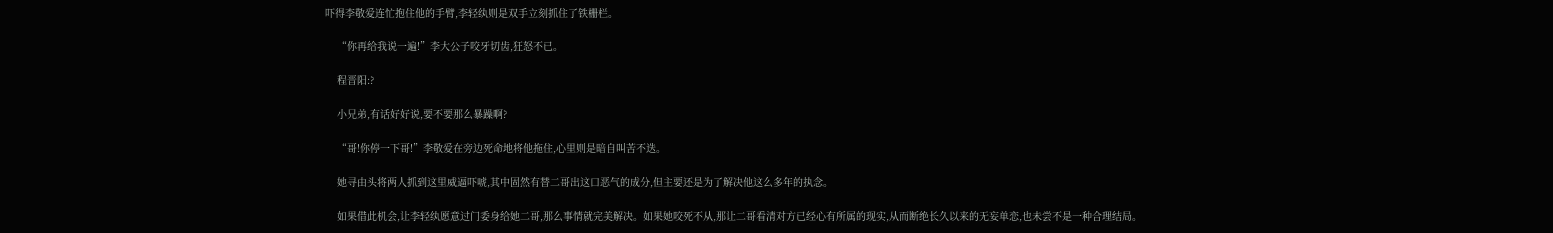吓得李敬爱连忙抱住他的手臂,李轻纨则是双手立刻抓住了铁栅栏。

    “你再给我说一遍!”李大公子咬牙切齿,狂怒不已。

    程晋阳:?

    小兄弟,有话好好说,要不要那么暴躁啊?

    “哥!你停一下哥!”李敬爱在旁边死命地将他拖住,心里则是暗自叫苦不迭。

    她寻由头将两人抓到这里威逼吓唬,其中固然有替二哥出这口恶气的成分,但主要还是为了解决他这么多年的执念。

    如果借此机会,让李轻纨愿意过门委身给她二哥,那么事情就完美解决。如果她咬死不从,那让二哥看清对方已经心有所属的现实,从而断绝长久以来的无妄单恋,也未尝不是一种合理结局。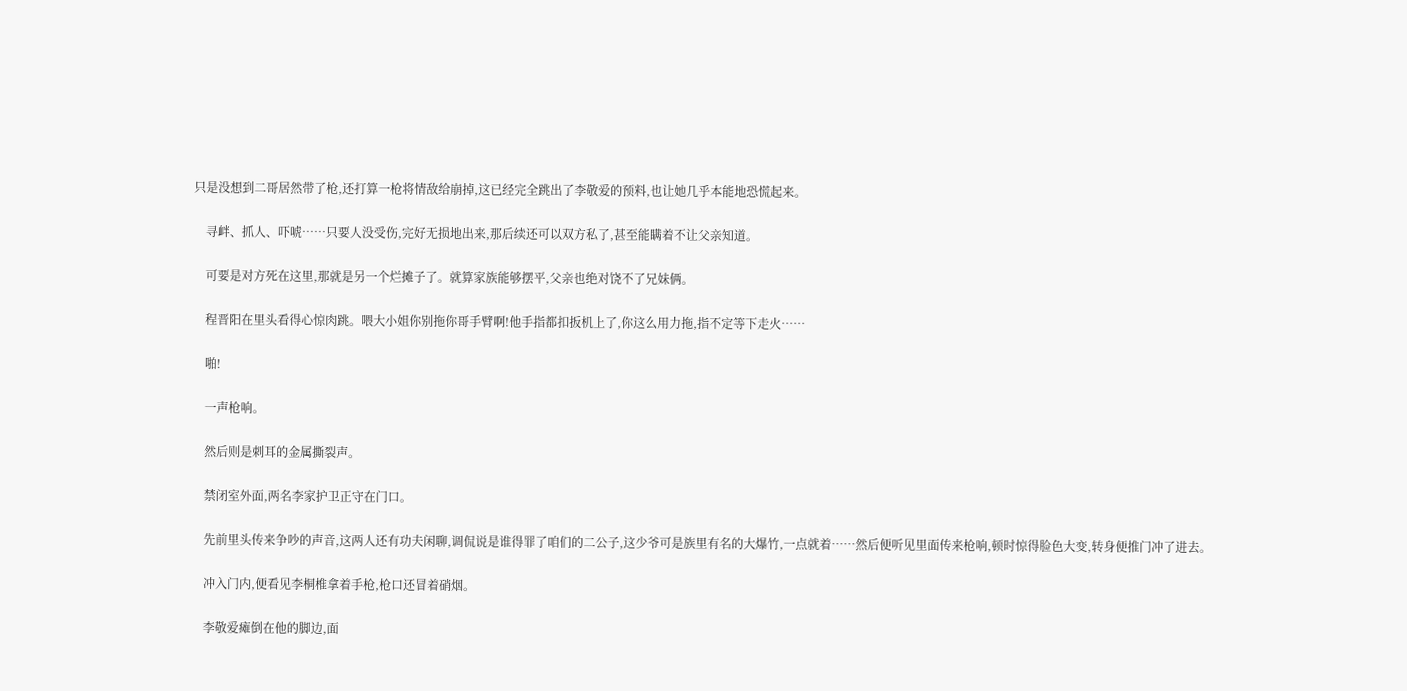只是没想到二哥居然带了枪,还打算一枪将情敌给崩掉,这已经完全跳出了李敬爱的预料,也让她几乎本能地恐慌起来。

    寻衅、抓人、吓唬……只要人没受伤,完好无损地出来,那后续还可以双方私了,甚至能瞒着不让父亲知道。

    可要是对方死在这里,那就是另一个烂摊子了。就算家族能够摆平,父亲也绝对饶不了兄妹俩。

    程晋阳在里头看得心惊肉跳。喂大小姐你别拖你哥手臂啊!他手指都扣扳机上了,你这么用力拖,指不定等下走火……

    啪!

    一声枪响。

    然后则是刺耳的金属撕裂声。

    禁闭室外面,两名李家护卫正守在门口。

    先前里头传来争吵的声音,这两人还有功夫闲聊,调侃说是谁得罪了咱们的二公子,这少爷可是族里有名的大爆竹,一点就着……然后便听见里面传来枪响,顿时惊得脸色大变,转身便推门冲了进去。

    冲入门内,便看见李桐椎拿着手枪,枪口还冒着硝烟。

    李敬爱瘫倒在他的脚边,面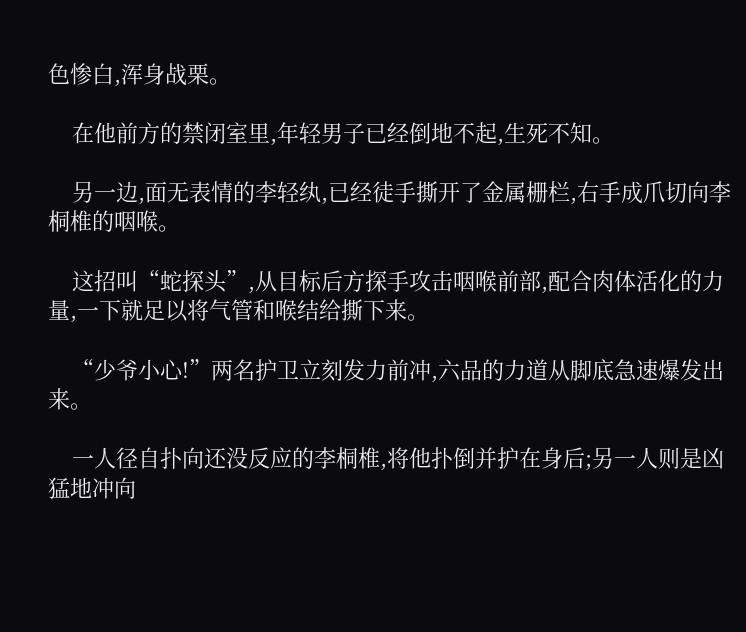色惨白,浑身战栗。

    在他前方的禁闭室里,年轻男子已经倒地不起,生死不知。

    另一边,面无表情的李轻纨,已经徒手撕开了金属栅栏,右手成爪切向李桐椎的咽喉。

    这招叫“蛇探头”,从目标后方探手攻击咽喉前部,配合肉体活化的力量,一下就足以将气管和喉结给撕下来。

    “少爷小心!”两名护卫立刻发力前冲,六品的力道从脚底急速爆发出来。

    一人径自扑向还没反应的李桐椎,将他扑倒并护在身后;另一人则是凶猛地冲向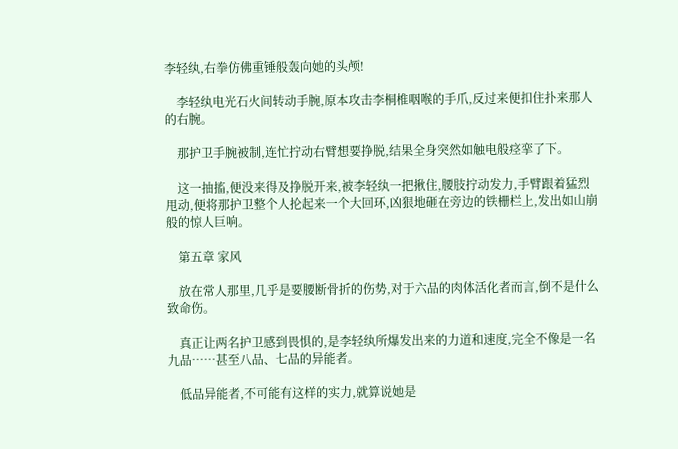李轻纨,右拳仿佛重锤般轰向她的头颅!

    李轻纨电光石火间转动手腕,原本攻击李桐椎咽喉的手爪,反过来便扣住扑来那人的右腕。

    那护卫手腕被制,连忙拧动右臂想要挣脱,结果全身突然如触电般痉挛了下。

    这一抽搐,便没来得及挣脱开来,被李轻纨一把揪住,腰肢拧动发力,手臂跟着猛烈甩动,便将那护卫整个人抡起来一个大回环,凶狠地砸在旁边的铁栅栏上,发出如山崩般的惊人巨响。

    第五章 家风

    放在常人那里,几乎是要腰断骨折的伤势,对于六品的肉体活化者而言,倒不是什么致命伤。

    真正让两名护卫感到畏惧的,是李轻纨所爆发出来的力道和速度,完全不像是一名九品……甚至八品、七品的异能者。

    低品异能者,不可能有这样的实力,就算说她是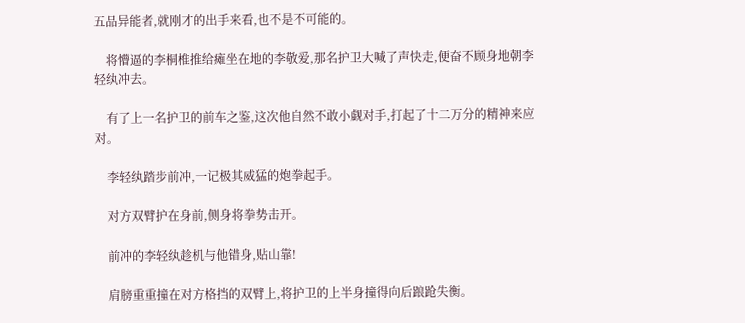五品异能者,就刚才的出手来看,也不是不可能的。

    将懵逼的李桐椎推给瘫坐在地的李敬爱,那名护卫大喊了声快走,便奋不顾身地朝李轻纨冲去。

    有了上一名护卫的前车之鉴,这次他自然不敢小觑对手,打起了十二万分的精神来应对。

    李轻纨踏步前冲,一记极其威猛的炮拳起手。

    对方双臂护在身前,侧身将拳势击开。

    前冲的李轻纨趁机与他错身,贴山靠!

    肩膀重重撞在对方格挡的双臂上,将护卫的上半身撞得向后踉跄失衡。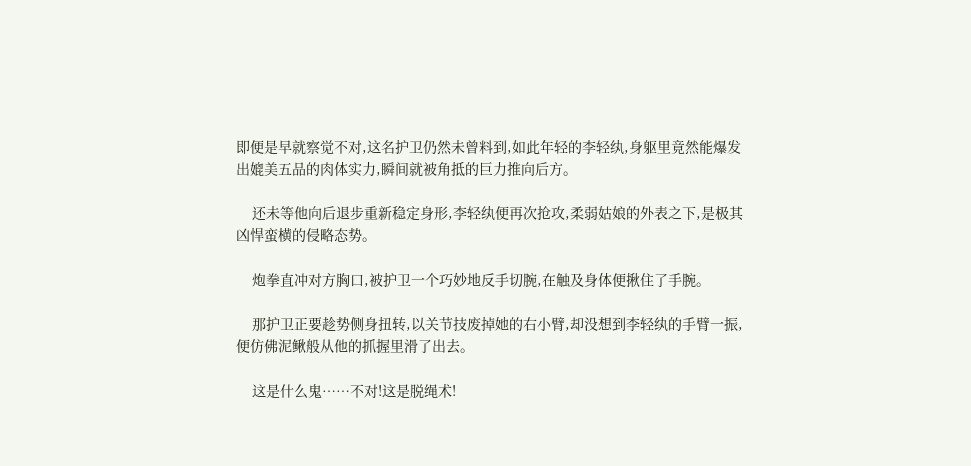即便是早就察觉不对,这名护卫仍然未曾料到,如此年轻的李轻纨,身躯里竟然能爆发出媲美五品的肉体实力,瞬间就被角抵的巨力推向后方。

    还未等他向后退步重新稳定身形,李轻纨便再次抢攻,柔弱姑娘的外表之下,是极其凶悍蛮横的侵略态势。

    炮拳直冲对方胸口,被护卫一个巧妙地反手切腕,在触及身体便揪住了手腕。

    那护卫正要趁势侧身扭转,以关节技废掉她的右小臂,却没想到李轻纨的手臂一振,便仿佛泥鳅般从他的抓握里滑了出去。

    这是什么鬼……不对!这是脱绳术!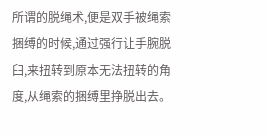所谓的脱绳术,便是双手被绳索捆缚的时候,通过强行让手腕脱臼,来扭转到原本无法扭转的角度,从绳索的捆缚里挣脱出去。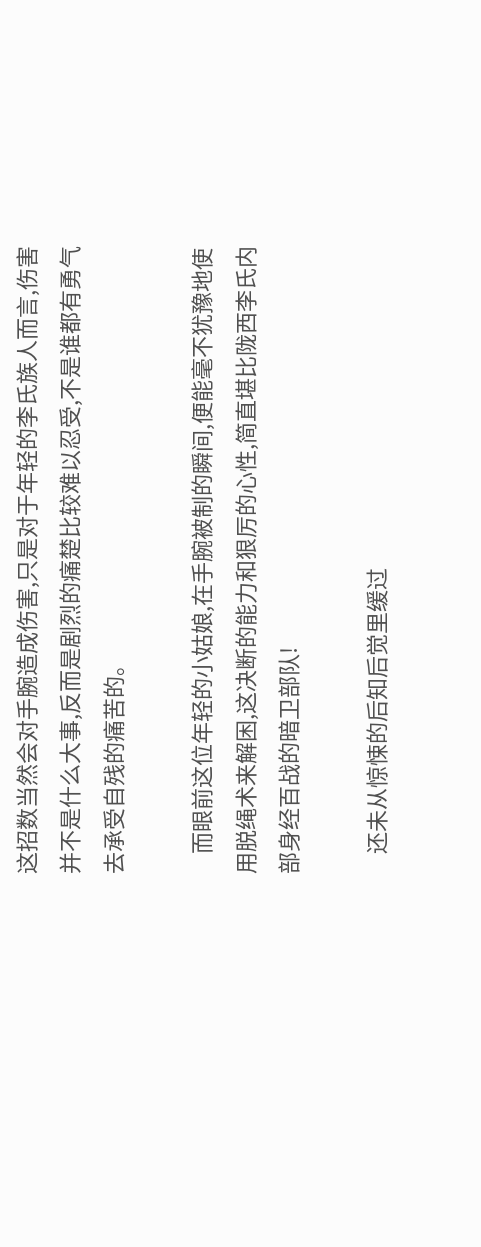这招数当然会对手腕造成伤害,只是对于年轻的李氏族人而言,伤害并不是什么大事,反而是剧烈的痛楚比较难以忍受,不是谁都有勇气去承受自残的痛苦的。

    而眼前这位年轻的小姑娘,在手腕被制的瞬间,便能毫不犹豫地使用脱绳术来解困,这决断的能力和狠厉的心性,简直堪比陇西李氏内部身经百战的暗卫部队!

    还未从惊悚的后知后觉里缓过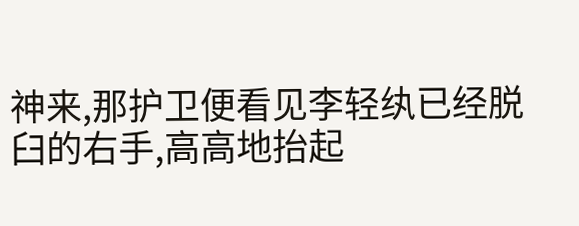神来,那护卫便看见李轻纨已经脱臼的右手,高高地抬起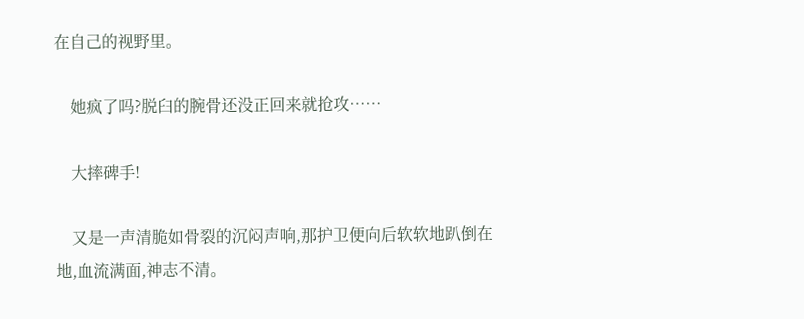在自己的视野里。

    她疯了吗?脱臼的腕骨还没正回来就抢攻……

    大摔碑手!

    又是一声清脆如骨裂的沉闷声响,那护卫便向后软软地趴倒在地,血流满面,神志不清。